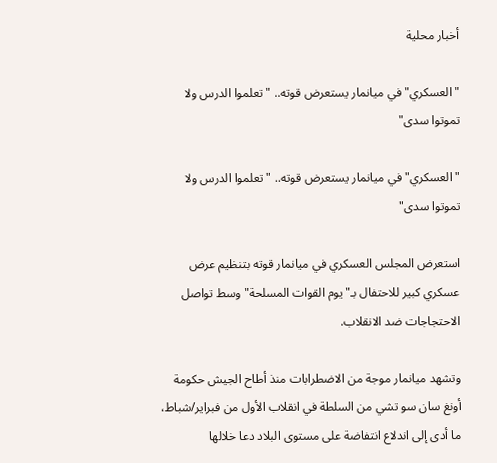أخبار محلية

"العسكري" في ميانمار يستعرض قوته.. "تعلموا الدرس ولا تموتوا سدى"

"العسكري" في ميانمار يستعرض قوته.. "تعلموا الدرس ولا تموتوا سدى"

استعرض المجلس العسكري في ميانمار قوته بتنظيم عرض عسكري كبير للاحتفال بـ"يوم القوات المسلحة" وسط تواصل الاحتجاجات ضد الانقلاب.

وتشهد ميانمار موجة من الاضطرابات منذ أطاح الجيش حكومة أونغ سان سو تشي من السلطة في انقلاب الأول من فبراير/شباط، ما أدى إلى اندلاع انتفاضة على مستوى البلاد دعا خلالها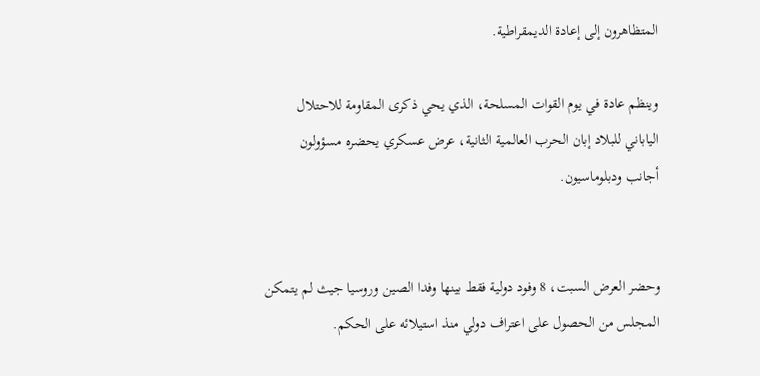المتظاهرون إلى إعادة الديمقراطية.

وينظم عادة في يوم القوات المسلحة، الذي يحي ذكرى المقاومة للاحتلال الياباني للبلاد إبان الحرب العالمية الثانية، عرض عسكري يحضره مسؤولون أجانب ودبلوماسيون.


وحضر العرض السبت، 8 وفود دولية فقط بينها وفدا الصين وروسيا جيث لم يتمكن المجلس من الحصول على اعتراف دولي منذ استيلائه على الحكم.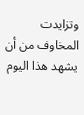وتزايدت المخاوف من أن يشهد هذا اليوم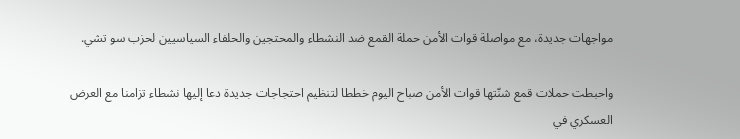مواجهات جديدة، مع مواصلة قوات الأمن حملة القمع ضد النشطاء والمحتجين والحلفاء السياسيين لحزب سو تشي.

واحبطت حملات قمع شنّتها قوات الأمن صباح اليوم خططا لتنظيم احتجاجات جديدة دعا إليها نشطاء تزامنا مع العرض العسكري في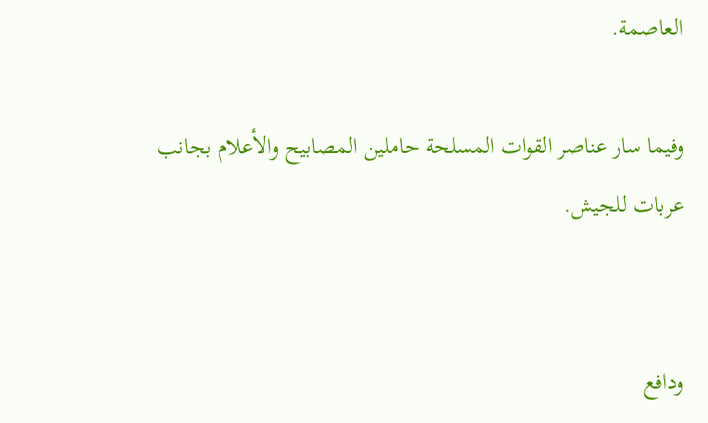العاصمة.

وفيما سار عناصر القوات المسلحة حاملين المصابيح والأعلام بجانب عربات للجيش.


ودافع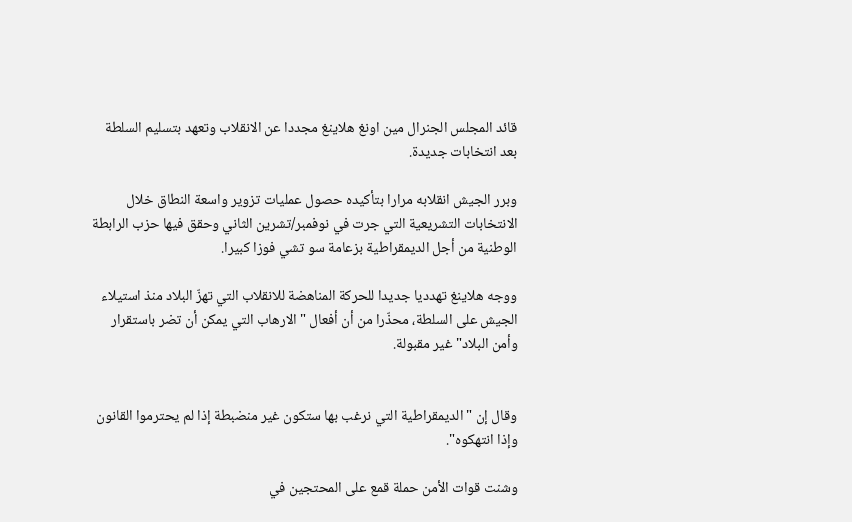قائد المجلس الجنرال مين اونغ هلاينغ مجددا عن الانقلاب وتعهد بتسليم السلطة بعد انتخابات جديدة.

وبرر الجيش انقلابه مرارا بتأكيده حصول عمليات تزوير واسعة النطاق خلال الانتخابات التشريعية التي جرت في نوفمبر/تشرين الثاني وحقق فيها حزب الرابطة الوطنية من أجل الديمقراطية بزعامة سو تشي فوزا كبيرا.

ووجه هلاينغ تهدديا جديدا للحركة المناهضة للانقلاب التي تهزّ البلاد منذ استيلاء الجيش على السلطة، محذّرا من أن أفعال "الارهاب التي يمكن أن تضر باستقرار وأمن البلاد" غير مقبولة.


وقال إن "الديمقراطية التي نرغب بها ستكون غير منضبطة إذا لم يحترموا القانون وإذا انتهكوه".

وشنت قوات الأمن حملة قمع على المحتجين في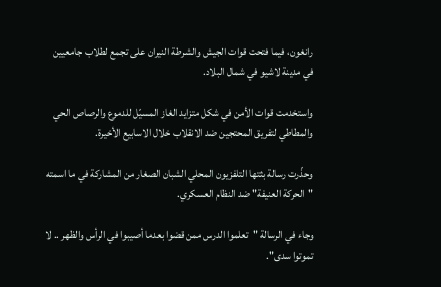رانغون، فيما فتحت قوات الجيش والشرطة النيران على تجمع لطلاب جامعيين في مدينة لاشيو في شمال البلاد.

واستخدمت قوات الأمن في شكل متزايد الغاز المسيّل للدموع والرصاص الحي والمطاطي لتفريق المحتجين ضد الانقلاب خلال الاسابيع الأخيرة.

وحذّرت رسالة بثتها التلفزيون المحلي الشبان الصغار من المشاركة في ما اسمته "الحركة العنيفة" ضد النظام العسكري.

وجاء في الرسالة "تعلموا الدرس ممن قضوا بعدما أصيبوا في الرأس والظهر .. لا تموتوا سدى".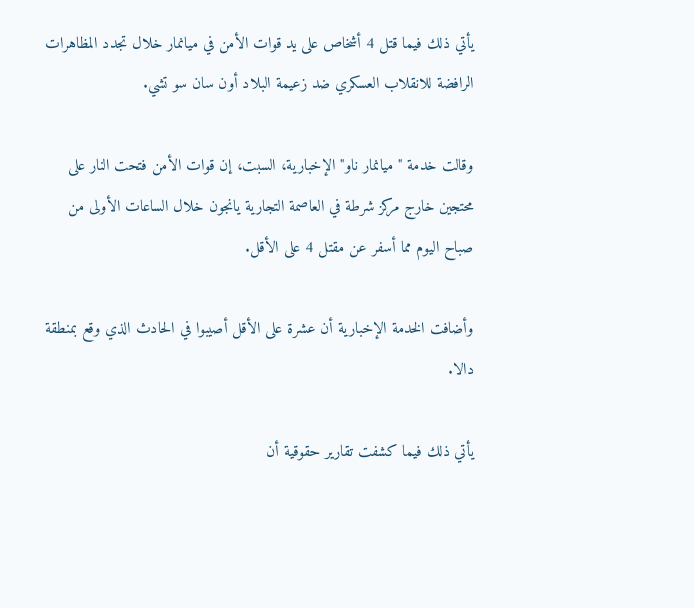يأتي ذلك فيما قتل 4 أشخاص على يد قوات الأمن في ميانمار خلال تجدد المظاهرات الرافضة للانقلاب العسكري ضد زعيمة البلاد أون سان سو تشي.

وقالت خدمة "ميانمار ناو" الإخبارية، السبت، إن قوات الأمن فتحت النار على محتجين خارج مركز شرطة في العاصمة التجارية يانجون خلال الساعات الأولى من صباح اليوم مما أسفر عن مقتل 4 على الأقل.

وأضافت الخدمة الإخبارية أن عشرة على الأقل أصيبوا في الحادث الذي وقع بمنطقة دالا.

يأتي ذلك فيما كشفت تقارير حقوقية أن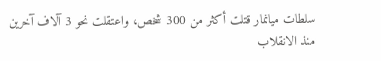سلطات ميانمار قتلت أكثر من 300 شخص، واعتقلت نحو 3 آلاف آخرين منذ الانقلاب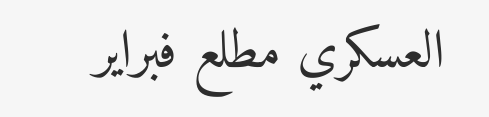العسكري مطلع فبراير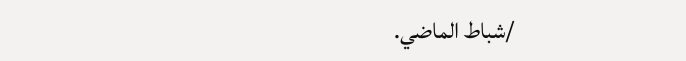/شباط الماضي.